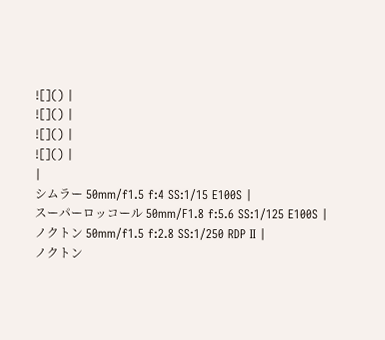![]() |
![]() |
![]() |
![]() |
|
シムラー 50mm/f1.5 f:4 SS:1/15 E100S |
スーパーロッコール 50mm/F1.8 f:5.6 SS:1/125 E100S |
ノクトン 50mm/f1.5 f:2.8 SS:1/250 RDP II |
ノクトン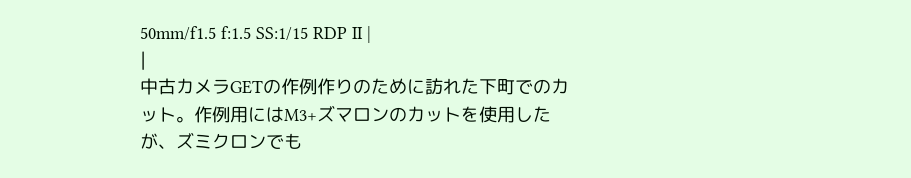50mm/f1.5 f:1.5 SS:1/15 RDP II |
|
中古カメラGETの作例作りのために訪れた下町でのカット。作例用にはM3+ズマロンのカットを使用したが、ズミクロンでも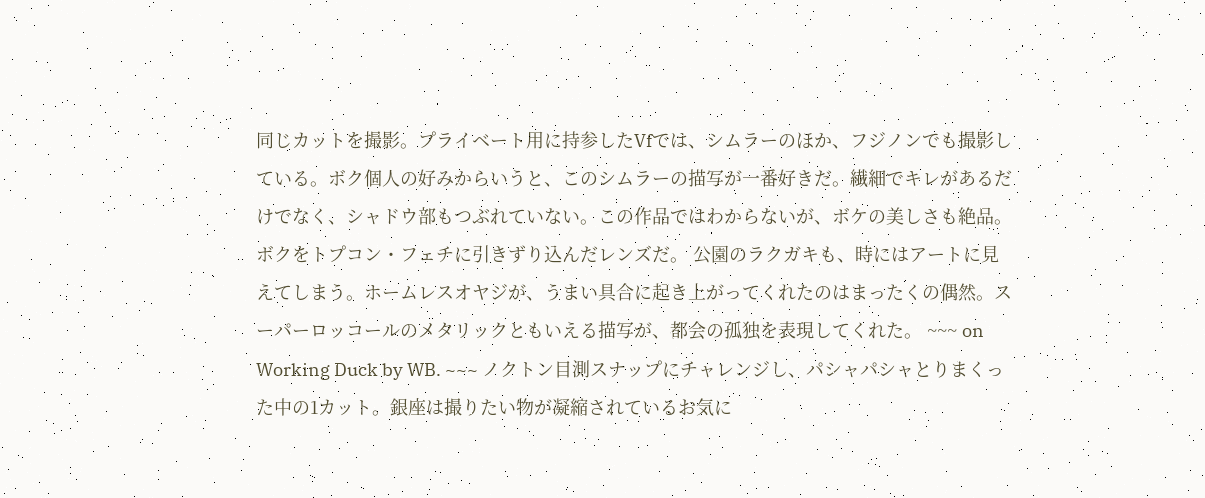同じカットを撮影。プライベート用に持参したVfでは、シムラーのほか、フジノンでも撮影している。ボク個人の好みからいうと、このシムラーの描写が一番好きだ。繊細でキレがあるだけでなく、シャドウ部もつぶれていない。この作品ではわからないが、ボケの美しさも絶品。ボクをトプコン・フェチに引きずり込んだレンズだ。 公園のラクガキも、時にはアートに見えてしまう。ホームレスオヤジが、うまい具合に起き上がってくれたのはまったくの偶然。スーパーロッコールのメタリックともいえる描写が、都会の孤独を表現してくれた。 ~~~ on Working Duck by WB. ~~~ ノクトン目測スナップにチャレンジし、パシャパシャとりまくった中の1カット。銀座は撮りたい物が凝縮されているお気に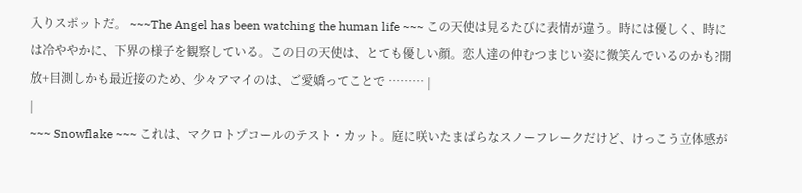入りスポットだ。 ~~~The Angel has been watching the human life ~~~ この天使は見るたびに表情が違う。時には優しく、時には冷ややかに、下界の様子を観察している。この日の天使は、とても優しい顔。恋人達の仲むつまじい姿に微笑んでいるのかも?開放+目測しかも最近接のため、少々アマイのは、ご愛嬌ってことで ……… |
|
~~~ Snowflake ~~~ これは、マクロトプコールのテスト・カット。庭に咲いたまばらなスノーフレークだけど、けっこう立体感が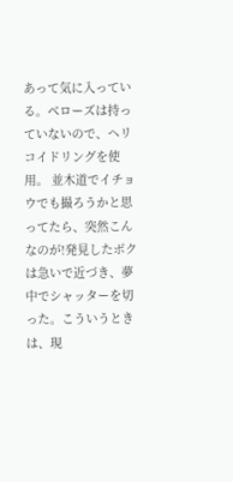あって気に入っている。ベローズは持っていないので、ヘリコイドリングを使用。 並木道でイチョウでも撮ろうかと思ってたら、突然こんなのが!発見したボクは急いで近づき、夢中でシャッターを切った。こういうときは、現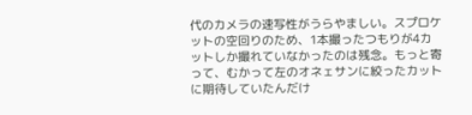代のカメラの速写性がうらやましい。スプロケットの空回りのため、1本撮ったつもりが4カットしか撮れていなかったのは残念。もっと寄って、むかって左のオネェサンに絞ったカットに期待していたんだけ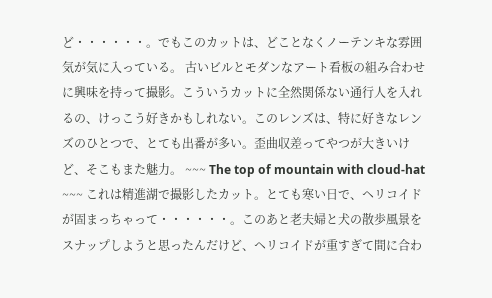ど・・・・・・。でもこのカットは、どことなくノーテンキな雰囲気が気に入っている。 古いビルとモダンなアート看板の組み合わせに興味を持って撮影。こういうカットに全然関係ない通行人を入れるの、けっこう好きかもしれない。このレンズは、特に好きなレンズのひとつで、とても出番が多い。歪曲収差ってやつが大きいけど、そこもまた魅力。 ~~~ The top of mountain with cloud-hat ~~~ これは精進湖で撮影したカット。とても寒い日で、ヘリコイドが固まっちゃって・・・・・・。このあと老夫婦と犬の散歩風景をスナップしようと思ったんだけど、ヘリコイドが重すぎて間に合わ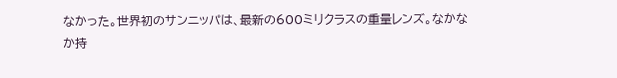なかった。世界初のサンニッパは、最新の600ミリクラスの重量レンズ。なかなか持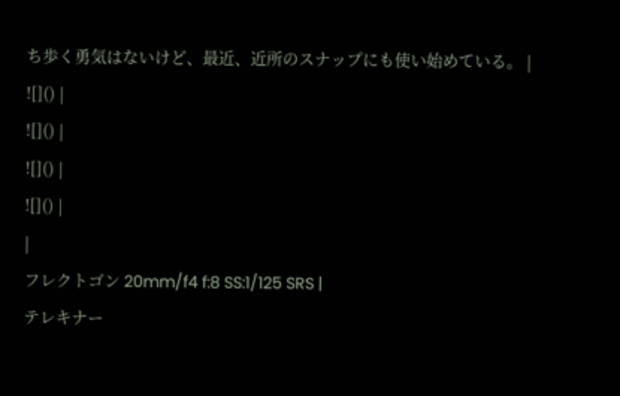ち歩く勇気はないけど、最近、近所のスナップにも使い始めている。 |
![]() |
![]() |
![]() |
![]() |
|
フレクトゴン 20mm/f4 f:8 SS:1/125 SRS |
テレキナー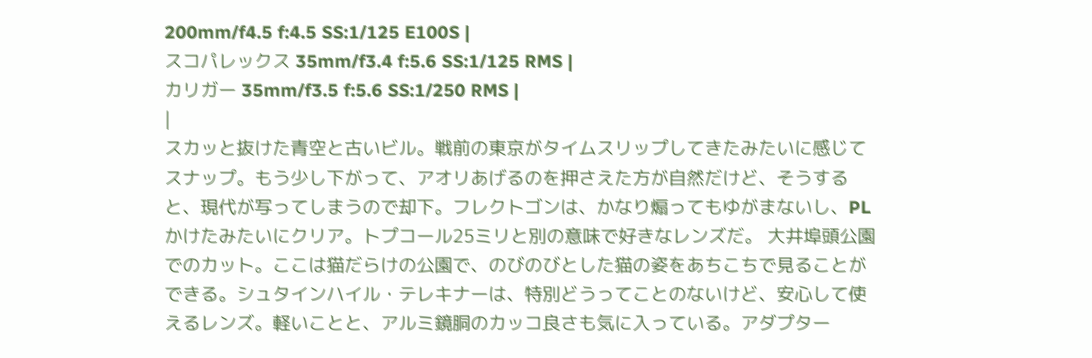200mm/f4.5 f:4.5 SS:1/125 E100S |
スコパレックス 35mm/f3.4 f:5.6 SS:1/125 RMS |
カリガー 35mm/f3.5 f:5.6 SS:1/250 RMS |
|
スカッと抜けた青空と古いビル。戦前の東京がタイムスリップしてきたみたいに感じてスナップ。もう少し下がって、アオリあげるのを押さえた方が自然だけど、そうすると、現代が写ってしまうので却下。フレクトゴンは、かなり煽ってもゆがまないし、PLかけたみたいにクリア。トプコール25ミリと別の意味で好きなレンズだ。 大井埠頭公園でのカット。ここは猫だらけの公園で、のびのびとした猫の姿をあちこちで見ることができる。シュタインハイル・テレキナーは、特別どうってことのないけど、安心して使えるレンズ。軽いことと、アルミ鏡胴のカッコ良さも気に入っている。アダプター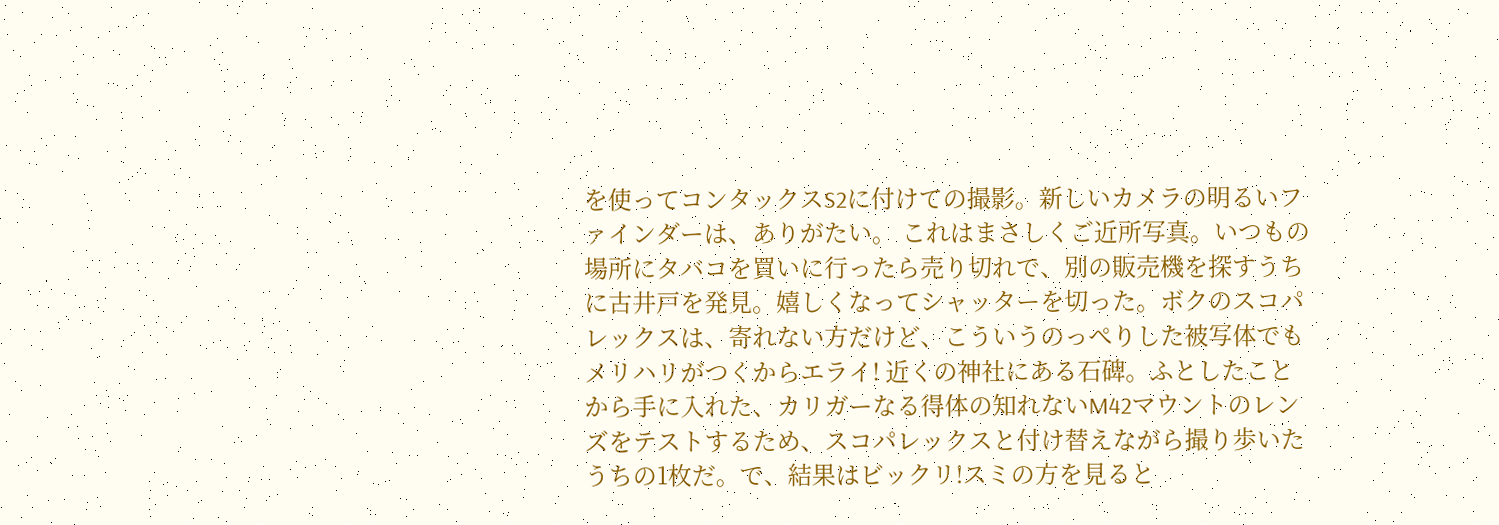を使ってコンタックスS2に付けての撮影。新しいカメラの明るいファインダーは、ありがたい。 これはまさしくご近所写真。いつもの場所にタバコを買いに行ったら売り切れで、別の販売機を探すうちに古井戸を発見。嬉しくなってシャッターを切った。ボクのスコパレックスは、寄れない方だけど、こういうのっぺりした被写体でもメリハリがつくからエライ! 近くの神社にある石碑。ふとしたことから手に入れた、カリガーなる得体の知れないM42マウントのレンズをテストするため、スコパレックスと付け替えながら撮り歩いたうちの1枚だ。で、結果はビックリ!スミの方を見ると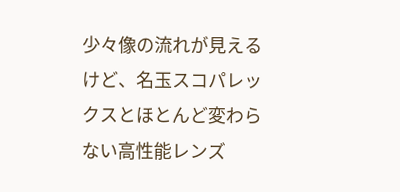少々像の流れが見えるけど、名玉スコパレックスとほとんど変わらない高性能レンズ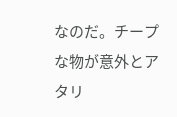なのだ。チープな物が意外とアタリ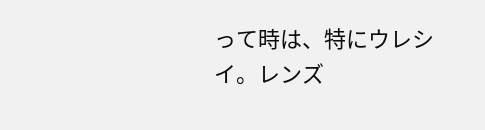って時は、特にウレシイ。レンズ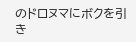のドロヌマにボクを引き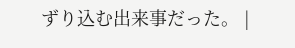ずり込む出来事だった。 |